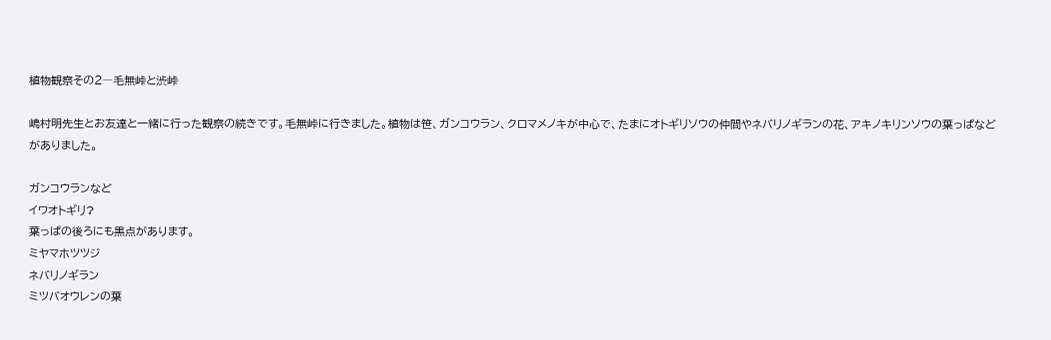植物観察その2―毛無峠と渋峠

嶋村明先生とお友達と一緒に行った観察の続きです。毛無峠に行きました。植物は笹、ガンコウラン、クロマメノキが中心で、たまにオトギリソウの仲間やネバリノギランの花、アキノキリンソウの葉っぱなどがありました。

ガンコウランなど
イワオトギリ?
葉っぱの後ろにも黒点があります。
ミヤマホツツジ
ネバリノギラン
ミツバオウレンの葉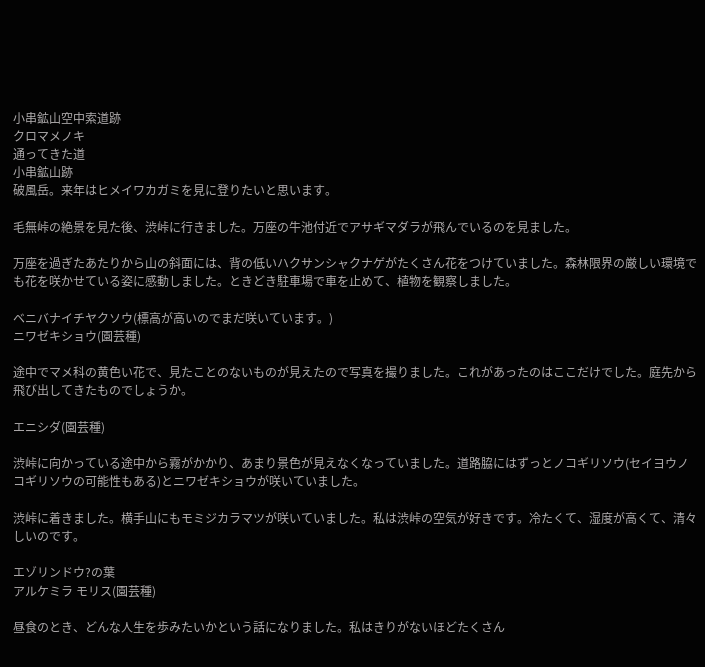小串鉱山空中索道跡
クロマメノキ
通ってきた道
小串鉱山跡
破風岳。来年はヒメイワカガミを見に登りたいと思います。

毛無峠の絶景を見た後、渋峠に行きました。万座の牛池付近でアサギマダラが飛んでいるのを見ました。

万座を過ぎたあたりから山の斜面には、背の低いハクサンシャクナゲがたくさん花をつけていました。森林限界の厳しい環境でも花を咲かせている姿に感動しました。ときどき駐車場で車を止めて、植物を観察しました。

ベニバナイチヤクソウ(標高が高いのでまだ咲いています。)
ニワゼキショウ(園芸種)

途中でマメ科の黄色い花で、見たことのないものが見えたので写真を撮りました。これがあったのはここだけでした。庭先から飛び出してきたものでしょうか。

エニシダ(園芸種)

渋峠に向かっている途中から霧がかかり、あまり景色が見えなくなっていました。道路脇にはずっとノコギリソウ(セイヨウノコギリソウの可能性もある)とニワゼキショウが咲いていました。

渋峠に着きました。横手山にもモミジカラマツが咲いていました。私は渋峠の空気が好きです。冷たくて、湿度が高くて、清々しいのです。

エゾリンドウ?の葉
アルケミラ モリス(園芸種)

昼食のとき、どんな人生を歩みたいかという話になりました。私はきりがないほどたくさん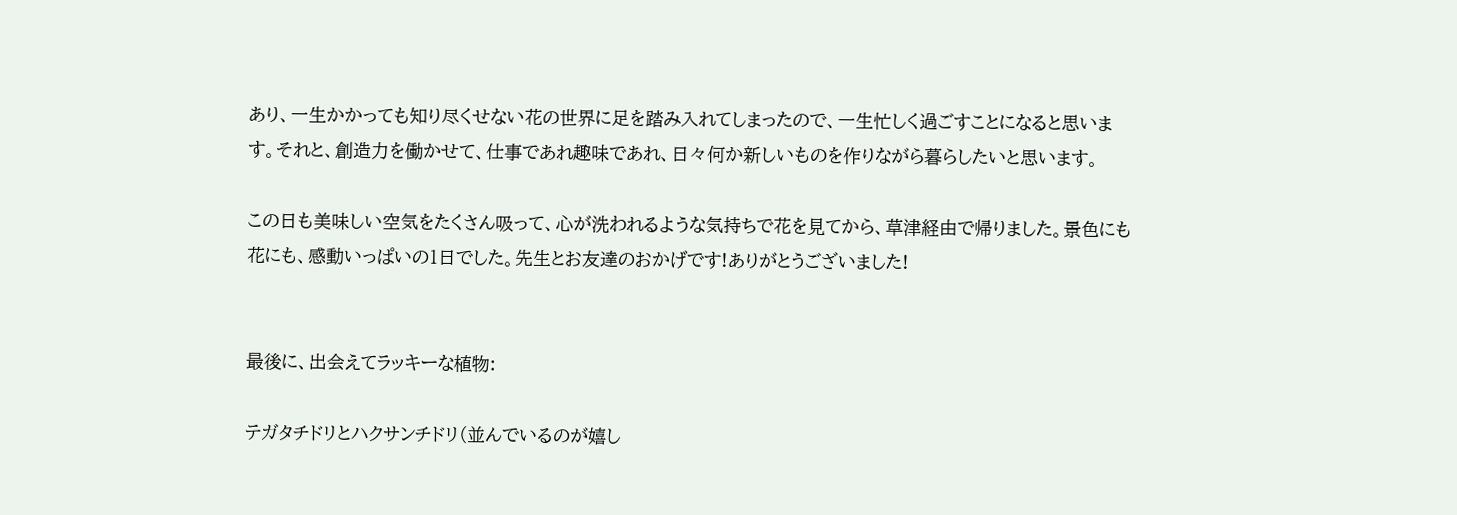あり、一生かかっても知り尽くせない花の世界に足を踏み入れてしまったので、一生忙しく過ごすことになると思います。それと、創造力を働かせて、仕事であれ趣味であれ、日々何か新しいものを作りながら暮らしたいと思います。

この日も美味しい空気をたくさん吸って、心が洗われるような気持ちで花を見てから、草津経由で帰りました。景色にも花にも、感動いっぱいの1日でした。先生とお友達のおかげです!ありがとうございました!


最後に、出会えてラッキーな植物:

テガタチドリとハクサンチドリ(並んでいるのが嬉し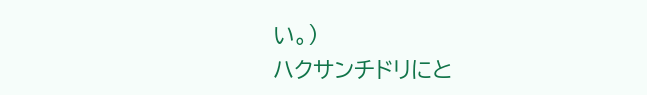い。)
ハクサンチドリにと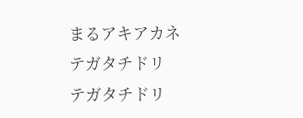まるアキアカネ
テガタチドリ
テガタチドリ